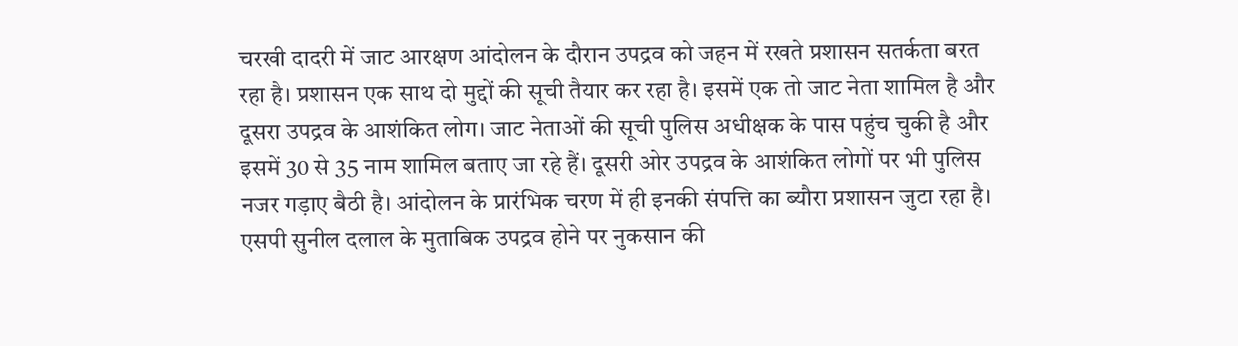चरखी दादरी में जाट आरक्षण आंदोलन के दौरान उपद्रव को जहन में रखते प्रशासन सतर्कता बरत रहा है। प्रशासन एक साथ दो मुद्दों की सूची तैयार कर रहा है। इसमें एक तो जाट नेता शामिल है और दूसरा उपद्रव के आशंकित लोग। जाट नेताओं की सूची पुलिस अधीक्षक के पास पहुंच चुकी है और इसमें 30 से 35 नाम शामिल बताए जा रहे हैं। दूसरी ओर उपद्रव के आशंकित लोगों पर भी पुलिस नजर गड़ाए बैठी है। आंदोलन के प्रारंभिक चरण में ही इनकी संपत्ति का ब्यौरा प्रशासन जुटा रहा है। एसपी सुनील दलाल के मुताबिक उपद्रव होने पर नुकसान की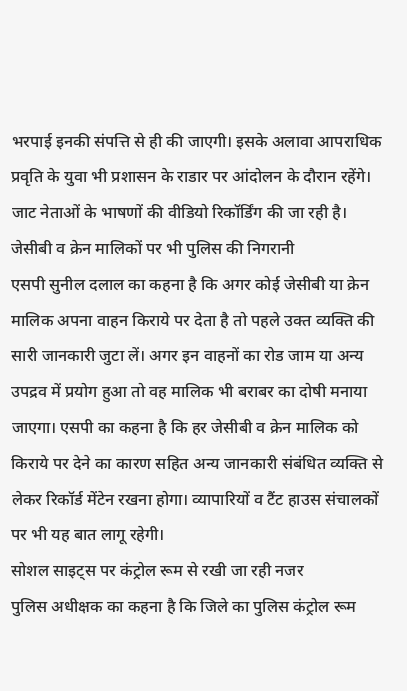भरपाई इनकी संपत्ति से ही की जाएगी। इसके अलावा आपराधिक प्रवृति के युवा भी प्रशासन के राडार पर आंदोलन के दौरान रहेंगे। जाट नेताओं के भाषणों की वीडियो रिकॉर्डिंग की जा रही है।
जेसीबी व क्रेन मालिकों पर भी पुलिस की निगरानी
एसपी सुनील दलाल का कहना है कि अगर कोई जेसीबी या क्रेन मालिक अपना वाहन किराये पर देता है तो पहले उक्त व्यक्ति की सारी जानकारी जुटा लें। अगर इन वाहनों का रोड जाम या अन्य उपद्रव में प्रयोग हुआ तो वह मालिक भी बराबर का दोषी मनाया जाएगा। एसपी का कहना है कि हर जेसीबी व क्रेन मालिक को किराये पर देने का कारण सहित अन्य जानकारी संबंधित व्यक्ति से लेकर रिकॉर्ड मेंटेन रखना होगा। व्यापारियों व टैंट हाउस संचालकों पर भी यह बात लागू रहेगी।
सोशल साइट्स पर कंट्रोल रूम से रखी जा रही नजर
पुलिस अधीक्षक का कहना है कि जिले का पुलिस कंट्रोल रूम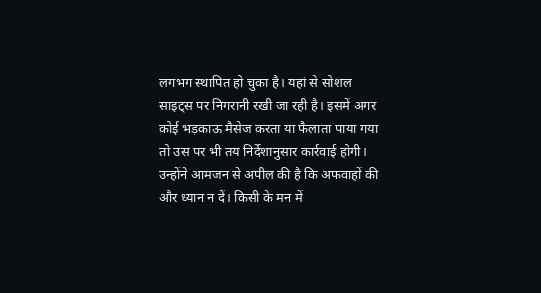लगभग स्थापित हो चुका है। यहां से सोशल साइट्स पर निगरानी रखी जा रही है। इसमें अगर कोई भड़काऊ मैसेज करता या फैलाता पाया गया तो उस पर भी तय निर्देशानुसार कार्रवाई होगी। उन्होंने आमजन से अपील की है कि अफवाहों की और ध्यान न दें। किसी के मन में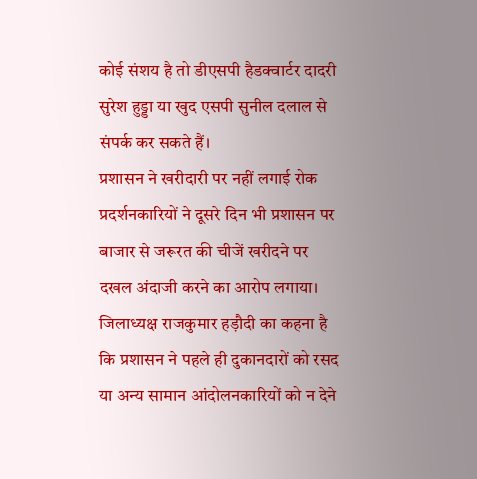कोई संशय है तो डीएसपी हैडक्वार्टर दादरी सुरेश हुड्डा या खुद एसपी सुनील दलाल से संपर्क कर सकते हैं।
प्रशासन ने खरीदारी पर नहीं लगाई रोक
प्रदर्शनकारियों ने दूसरे दिन भी प्रशासन पर बाजार से जरूरत की चीजें खरीदने पर दखल अंदाजी करने का आरोप लगाया। जिलाध्यक्ष राजकुमार हड़ौदी का कहना है कि प्रशासन ने पहले ही दुकानदारों को रसद या अन्य सामान आंदोलनकारियों को न देने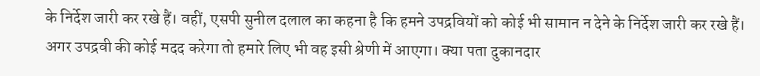के निर्देश जारी कर रखे हैं। वहीं, एसपी सुनील दलाल का कहना है कि हमने उपद्रवियों को कोई भी सामान न देने के निर्देश जारी कर रखे हैं। अगर उपद्रवी की कोई मदद करेगा तो हमारे लिए भी वह इसी श्रेणी में आएगा। क्या पता दुकानदार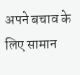अपने बचाव के लिए सामान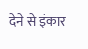देने से इंकार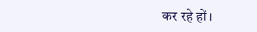कर रहे हों।